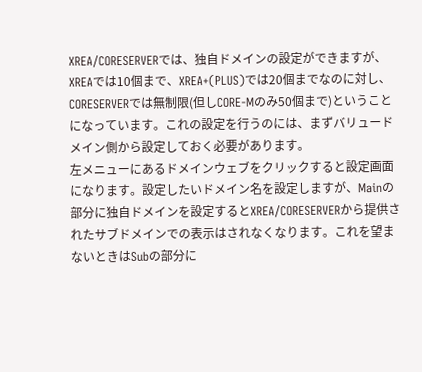XREA/CORESERVERでは、独自ドメインの設定ができますが、XREAでは10個まで、XREA+(PLUS)では20個までなのに対し、CORESERVERでは無制限(但しCORE-Mのみ50個まで)ということになっています。これの設定を行うのには、まずバリュードメイン側から設定しておく必要があります。
左メニューにあるドメインウェブをクリックすると設定画面になります。設定したいドメイン名を設定しますが、Mainの部分に独自ドメインを設定するとXREA/CORESERVERから提供されたサブドメインでの表示はされなくなります。これを望まないときはSubの部分に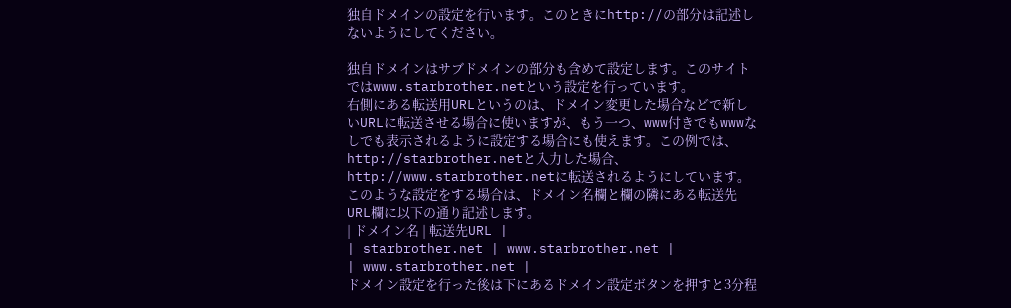独自ドメインの設定を行います。このときにhttp://の部分は記述しないようにしてください。

独自ドメインはサブドメインの部分も含めて設定します。このサイトではwww.starbrother.netという設定を行っています。
右側にある転送用URLというのは、ドメイン変更した場合などで新しいURLに転送させる場合に使いますが、もう一つ、www付きでもwwwなしでも表示されるように設定する場合にも使えます。この例では、http://starbrother.netと入力した場合、http://www.starbrother.netに転送されるようにしています。このような設定をする場合は、ドメイン名欄と欄の隣にある転送先URL欄に以下の通り記述します。
| ドメイン名 | 転送先URL |
| starbrother.net | www.starbrother.net |
| www.starbrother.net |
ドメイン設定を行った後は下にあるドメイン設定ボタンを押すと3分程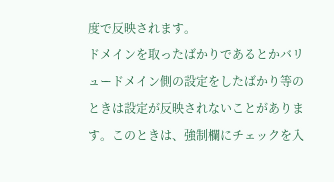度で反映されます。
ドメインを取ったばかりであるとかバリュードメイン側の設定をしたばかり等のときは設定が反映されないことがあります。このときは、強制欄にチェックを入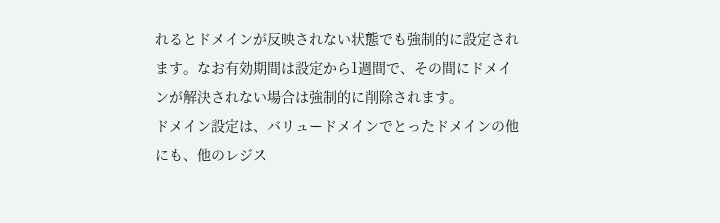れるとドメインが反映されない状態でも強制的に設定されます。なお有効期間は設定から1週間で、その間にドメインが解決されない場合は強制的に削除されます。
ドメイン設定は、バリュードメインでとったドメインの他にも、他のレジス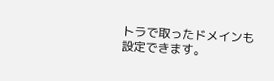トラで取ったドメインも設定できます。